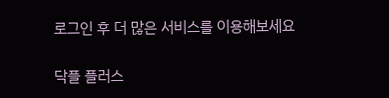로그인 후 더 많은 서비스를 이용해보세요

닥플 플러스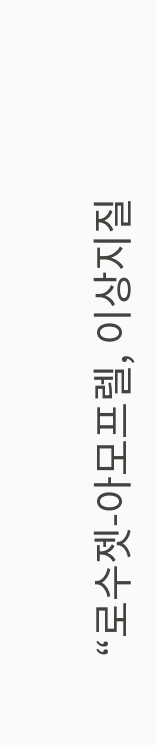“로수젯-아모프렐, 이상지질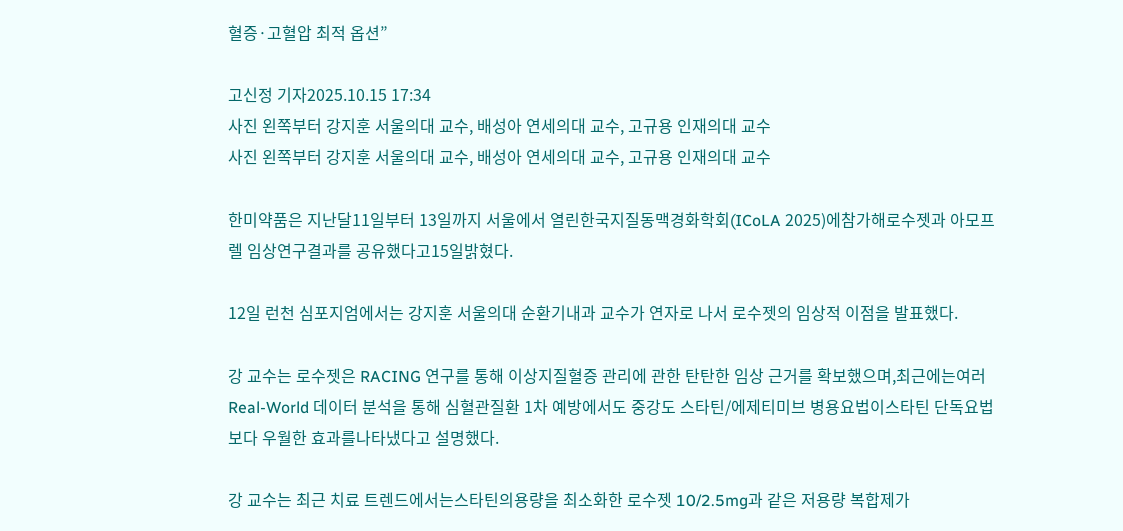혈증·고혈압 최적 옵션”

고신정 기자2025.10.15 17:34
사진 왼쪽부터 강지훈 서울의대 교수, 배성아 연세의대 교수, 고규용 인재의대 교수
사진 왼쪽부터 강지훈 서울의대 교수, 배성아 연세의대 교수, 고규용 인재의대 교수

한미약품은 지난달11일부터 13일까지 서울에서 열린한국지질동맥경화학회(ICoLA 2025)에참가해로수젯과 아모프렐 임상연구결과를 공유했다고15일밝혔다.

12일 런천 심포지엄에서는 강지훈 서울의대 순환기내과 교수가 연자로 나서 로수젯의 임상적 이점을 발표했다.

강 교수는 로수젯은 RACING 연구를 통해 이상지질혈증 관리에 관한 탄탄한 임상 근거를 확보했으며,최근에는여러Real-World 데이터 분석을 통해 심혈관질환 1차 예방에서도 중강도 스타틴/에제티미브 병용요법이스타틴 단독요법보다 우월한 효과를나타냈다고 설명했다.

강 교수는 최근 치료 트렌드에서는스타틴의용량을 최소화한 로수젯 10/2.5mg과 같은 저용량 복합제가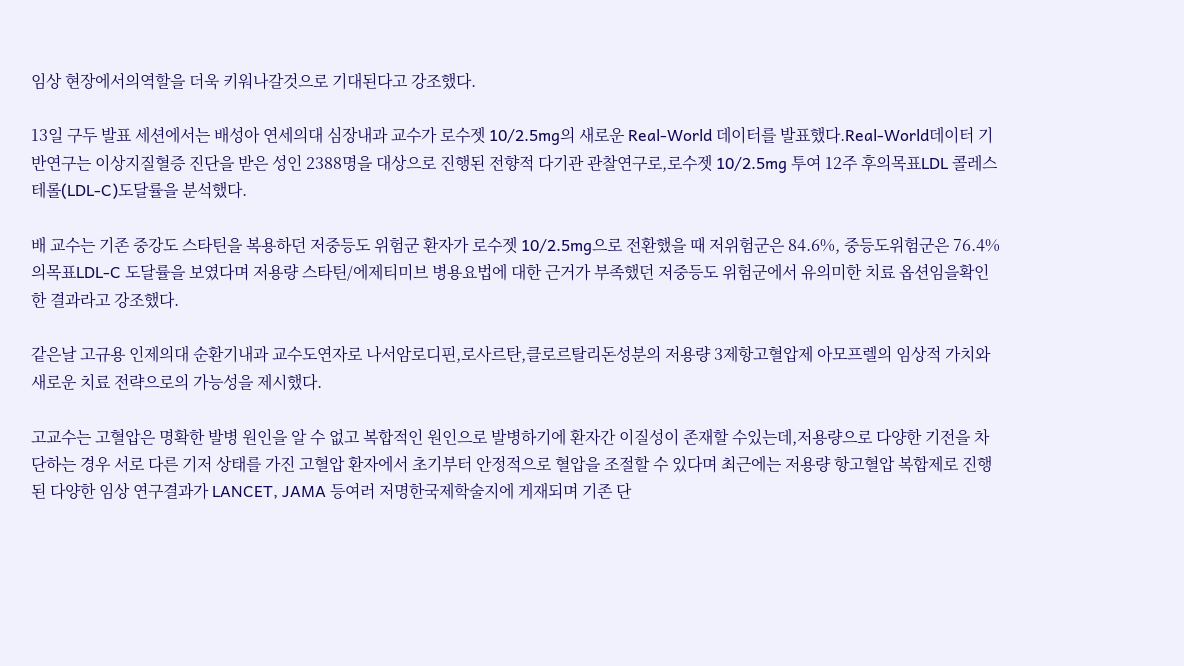임상 현장에서의역할을 더욱 키워나갈것으로 기대된다고 강조했다.

13일 구두 발표 세션에서는 배성아 연세의대 심장내과 교수가 로수젯 10/2.5mg의 새로운 Real-World 데이터를 발표했다.Real-World데이터 기반연구는 이상지질혈증 진단을 받은 성인 2388명을 대상으로 진행된 전향적 다기관 관찰연구로,로수젯 10/2.5mg 투여 12주 후의목표LDL 콜레스테롤(LDL-C)도달률을 분석했다.

배 교수는 기존 중강도 스타틴을 복용하던 저중등도 위험군 환자가 로수젯 10/2.5mg으로 전환했을 때 저위험군은 84.6%, 중등도위험군은 76.4%의목표LDL-C 도달률을 보였다며 저용량 스타틴/에제티미브 병용요법에 대한 근거가 부족했던 저중등도 위험군에서 유의미한 치료 옵션임을확인한 결과라고 강조했다.

같은날 고규용 인제의대 순환기내과 교수도연자로 나서암로디핀,로사르탄,클로르탈리돈성분의 저용량 3제항고혈압제 아모프렐의 임상적 가치와새로운 치료 전략으로의 가능성을 제시했다.

고교수는 고혈압은 명확한 발병 원인을 알 수 없고 복합적인 원인으로 발병하기에 환자간 이질성이 존재할 수있는데,저용량으로 다양한 기전을 차단하는 경우 서로 다른 기저 상태를 가진 고혈압 환자에서 초기부터 안정적으로 혈압을 조절할 수 있다며 최근에는 저용량 항고혈압 복합제로 진행된 다양한 임상 연구결과가 LANCET, JAMA 등여러 저명한국제학술지에 게재되며 기존 단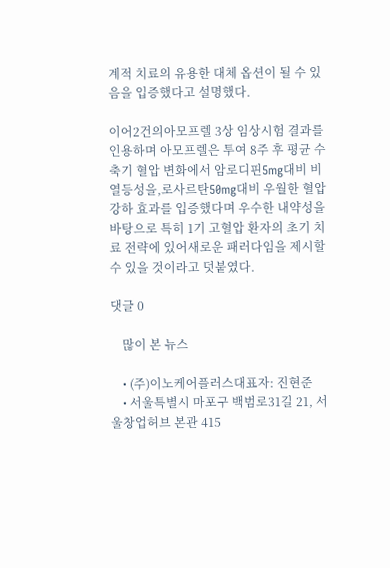계적 치료의 유용한 대체 옵션이 될 수 있음을 입증했다고 설명했다.

이어2건의아모프렐 3상 임상시험 결과를 인용하며 아모프렐은 투여 8주 후 평균 수축기 혈압 변화에서 암로디핀5mg대비 비열등성을,로사르탄50mg대비 우월한 혈압 강하 효과를 입증했다며 우수한 내약성을 바탕으로 특히 1기 고혈압 환자의 초기 치료 전략에 있어새로운 패러다임을 제시할 수 있을 것이라고 덧붙였다.

댓글 0

    많이 본 뉴스

    • (주)이노케어플러스대표자: 진현준
    • 서울특별시 마포구 백범로31길 21, 서울창업허브 본관 415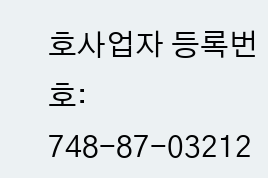호사업자 등록번호: 748-87-03212